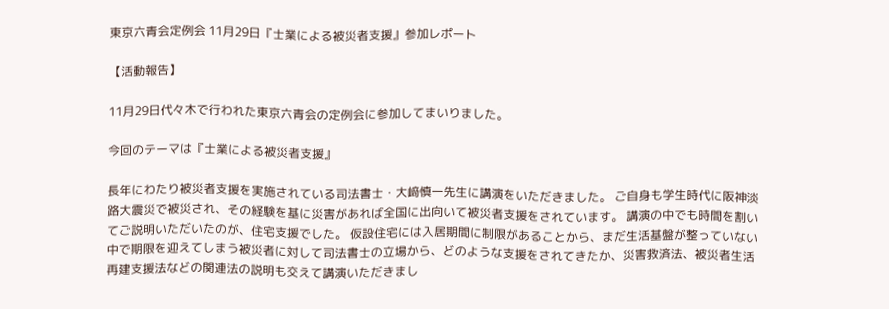東京六青会定例会 11月29日『士業による被災者支援』参加レポート

【活動報告】

11月29日代々木で行われた東京六青会の定例会に参加してまいりました。

今回のテーマは『士業による被災者支援』

長年にわたり被災者支援を実施されている司法書士・大﨑慎一先生に講演をいただきました。 ご自身も学生時代に阪神淡路大震災で被災され、その経験を基に災害があれば全国に出向いて被災者支援をされています。 講演の中でも時間を割いてご説明いただいたのが、住宅支援でした。 仮設住宅には入居期間に制限があることから、まだ生活基盤が整っていない中で期限を迎えてしまう被災者に対して司法書士の立場から、どのような支援をされてきたか、災害救済法、被災者生活再建支援法などの関連法の説明も交えて講演いただきまし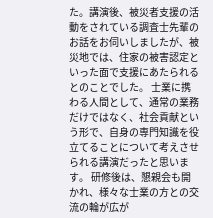た。講演後、被災者支援の活動をされている調査士先輩のお話をお伺いしましたが、被災地では、住家の被害認定といった面で支援にあたられるとのことでした。 士業に携わる人間として、通常の業務だけではなく、社会貢献という形で、自身の専門知識を役立てることについて考えさせられる講演だったと思います。 研修後は、懇親会も開かれ、様々な士業の方との交流の輪が広が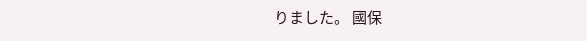りました。 國保